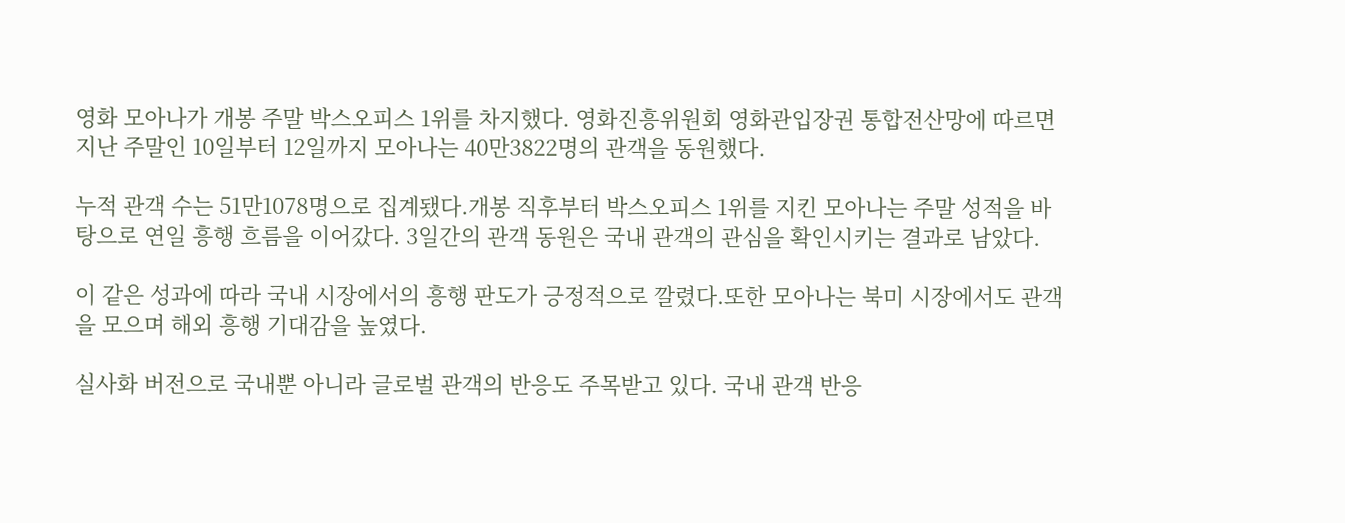영화 모아나가 개봉 주말 박스오피스 1위를 차지했다. 영화진흥위원회 영화관입장권 통합전산망에 따르면 지난 주말인 10일부터 12일까지 모아나는 40만3822명의 관객을 동원했다.

누적 관객 수는 51만1078명으로 집계됐다.개봉 직후부터 박스오피스 1위를 지킨 모아나는 주말 성적을 바탕으로 연일 흥행 흐름을 이어갔다. 3일간의 관객 동원은 국내 관객의 관심을 확인시키는 결과로 남았다.

이 같은 성과에 따라 국내 시장에서의 흥행 판도가 긍정적으로 깔렸다.또한 모아나는 북미 시장에서도 관객을 모으며 해외 흥행 기대감을 높였다.

실사화 버전으로 국내뿐 아니라 글로벌 관객의 반응도 주목받고 있다. 국내 관객 반응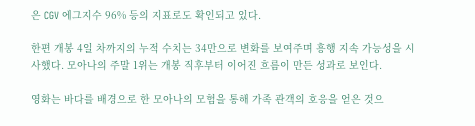은 CGV 에그지수 96% 등의 지표로도 확인되고 있다.

한편 개봉 4일 차까지의 누적 수치는 34만으로 변화를 보여주며 흥행 지속 가능성을 시사했다. 모아나의 주말 1위는 개봉 직후부터 이어진 흐름이 만든 성과로 보인다.

영화는 바다를 배경으로 한 모아나의 모험을 통해 가족 관객의 호응을 얻은 것으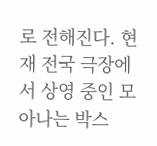로 전해진다. 현재 전국 극장에서 상영 중인 모아나는 박스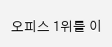오피스 1위를 이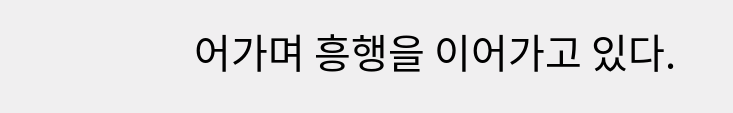어가며 흥행을 이어가고 있다.